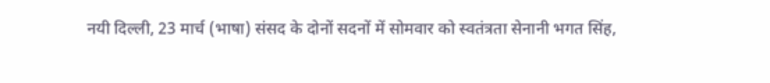नयी दिल्ली, 23 मार्च (भाषा) संसद के दोनों सदनों में सोमवार को स्वतंत्रता सेनानी भगत सिंह,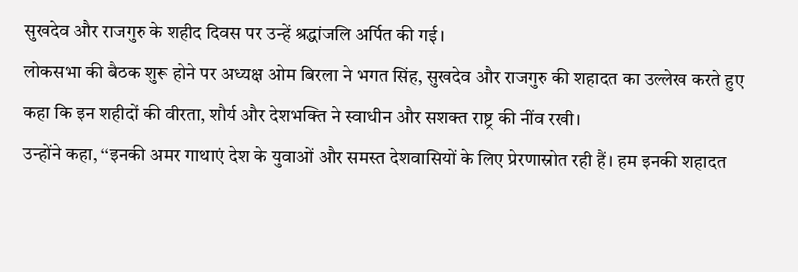सुखदेव और राजगुरु के शहीद दिवस पर उन्हें श्रद्धांजलि अर्पित की गई।
लोकसभा की बैठक शुरू होने पर अध्यक्ष ओम बिरला ने भगत सिंह, सुखदेव और राजगुरु की शहादत का उल्लेख करते हुए कहा कि इन शहीदों की वीरता, शौर्य और देशभक्ति ने स्वाधीन और सशक्त राष्ट्र की नींव रखी।
उन्होंने कहा, ‘‘इनकी अमर गाथाएं देश के युवाओं और समस्त देशवासियों के लिए प्रेरणास्रोत रही हैं। हम इनकी शहादत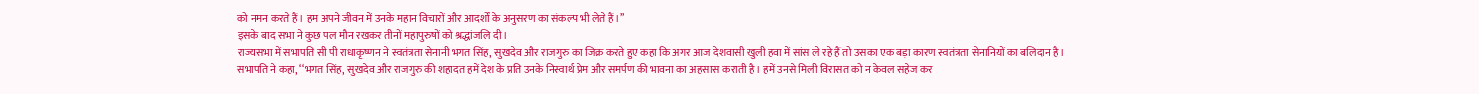को नमन करते हैं। हम अपने जीवन में उनके महान विचारों और आदर्शों के अनुसरण का संकल्प भी लेते हैं।’’
इसके बाद सभा ने कुछ पल मौन रखकर तीनों महापुरुषों को श्रद्धांजलि दी।
राज्यसभा में सभापति सी पी राधाकृष्णन ने स्वतंत्रता सेनानी भगत सिंह, सुखदेव और राजगुरु का जिक्र करते हुए कहा कि अगर आज देशवासी खुली हवा में सांस ले रहे हैं तो उसका एक बड़ा कारण स्वतंत्रता सेनानियों का बलिदान है।
सभापति ने कहा, ‘‘भगत सिंह, सुखदेव और राजगुरु की शहादत हमें देश के प्रति उनके निस्वार्थ प्रेम और समर्पण की भावना का अहसास कराती है। हमें उनसे मिली विरासत को न केवल सहेज कर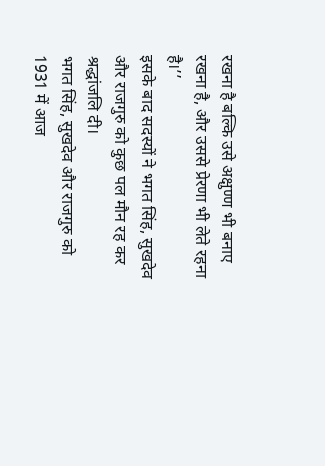रखना है बल्कि उसे अक्षुण्ण भी बनाए रखना है, और उससे प्रेरणा भी लेते रहना है।’’
इसके बाद सदस्यों ने भगत सिंह, सुखदेव और राजगुरु को कुछ पल मौन रह कर श्रद्धांजलि दी।
भगत सिंह, सुखदेव और राजगुरु को 1931 में आज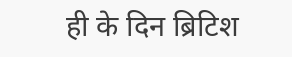ही के दिन ब्रिटिश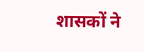शासकों ने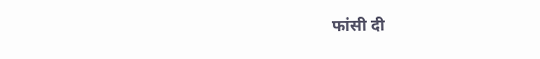फांसी दी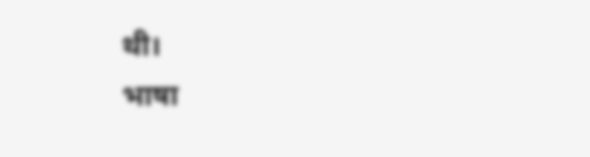थी।
भाषा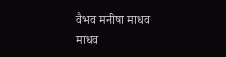वैभव मनीषा माधव
माधव